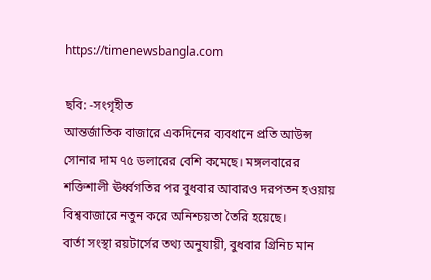https://timenewsbangla.com

ছবি: -সংগৃহীত
আন্তর্জাতিক বাজারে একদিনের ব্যবধানে প্রতি আউন্স সোনার দাম ৭৫ ডলারের বেশি কমেছে। মঙ্গলবারের শক্তিশালী ঊর্ধ্বগতির পর বুধবার আবারও দরপতন হওয়ায় বিশ্ববাজারে নতুন করে অনিশ্চয়তা তৈরি হয়েছে।
বার্তা সংস্থা রয়টার্সের তথ্য অনুযায়ী, বুধবার গ্রিনিচ মান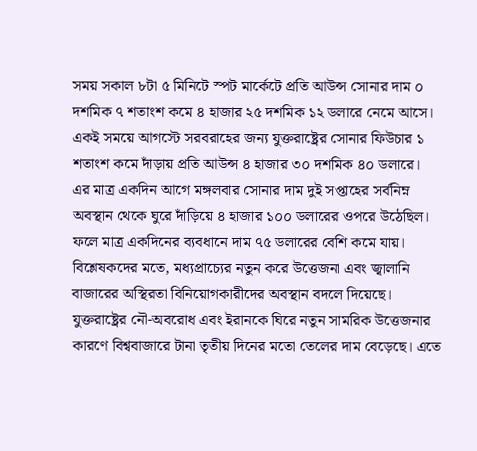সময় সকাল ৮টা ৫ মিনিটে স্পট মার্কেটে প্রতি আউন্স সোনার দাম ০ দশমিক ৭ শতাংশ কমে ৪ হাজার ২৫ দশমিক ১২ ডলারে নেমে আসে। একই সময়ে আগস্টে সরবরাহের জন্য যুক্তরাষ্ট্রের সোনার ফিউচার ১ শতাংশ কমে দাঁড়ায় প্রতি আউন্স ৪ হাজার ৩০ দশমিক ৪০ ডলারে।
এর মাত্র একদিন আগে মঙ্গলবার সোনার দাম দুই সপ্তাহের সর্বনিম্ন অবস্থান থেকে ঘুরে দাঁড়িয়ে ৪ হাজার ১০০ ডলারের ওপরে উঠেছিল। ফলে মাত্র একদিনের ব্যবধানে দাম ৭৫ ডলারের বেশি কমে যায়।
বিশ্লেষকদের মতে, মধ্যপ্রাচ্যের নতুন করে উত্তেজনা এবং জ্বালানি বাজারের অস্থিরতা বিনিয়োগকারীদের অবস্থান বদলে দিয়েছে। যুক্তরাষ্ট্রের নৌ-অবরোধ এবং ইরানকে ঘিরে নতুন সামরিক উত্তেজনার কারণে বিশ্ববাজারে টানা তৃতীয় দিনের মতো তেলের দাম বেড়েছে। এতে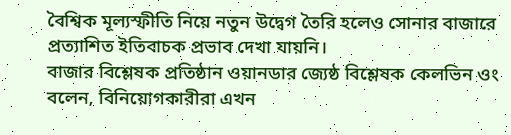বৈশ্বিক মূল্যস্ফীতি নিয়ে নতুন উদ্বেগ তৈরি হলেও সোনার বাজারে প্রত্যাশিত ইতিবাচক প্রভাব দেখা যায়নি।
বাজার বিশ্লেষক প্রতিষ্ঠান ওয়ানডার জ্যেষ্ঠ বিশ্লেষক কেলভিন ওং বলেন, বিনিয়োগকারীরা এখন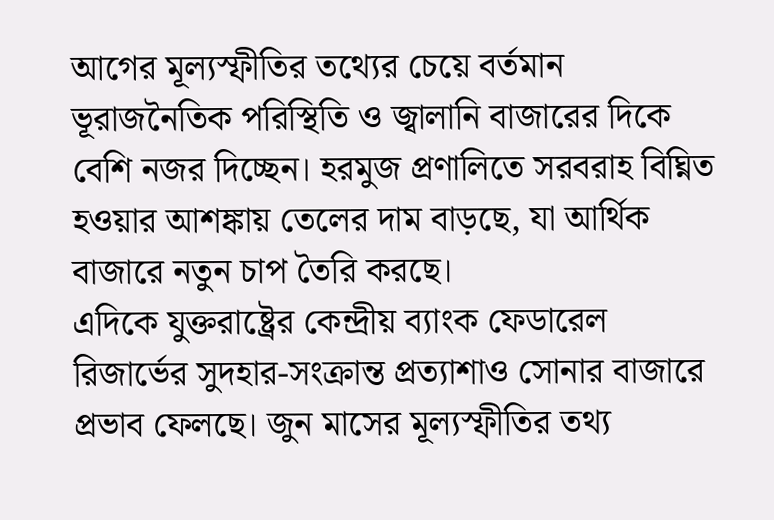আগের মূল্যস্ফীতির তথ্যের চেয়ে বর্তমান ভূরাজনৈতিক পরিস্থিতি ও জ্বালানি বাজারের দিকে বেশি নজর দিচ্ছেন। হরমুজ প্রণালিতে সরবরাহ বিঘ্নিত হওয়ার আশঙ্কায় তেলের দাম বাড়ছে, যা আর্থিক বাজারে নতুন চাপ তৈরি করছে।
এদিকে যুক্তরাষ্ট্রের কেন্দ্রীয় ব্যাংক ফেডারেল রিজার্ভের সুদহার-সংক্রান্ত প্রত্যাশাও সোনার বাজারে প্রভাব ফেলছে। জুন মাসের মূল্যস্ফীতির তথ্য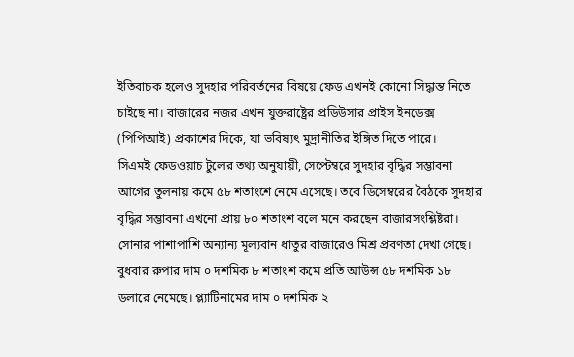ইতিবাচক হলেও সুদহার পরিবর্তনের বিষয়ে ফেড এখনই কোনো সিদ্ধান্ত নিতে চাইছে না। বাজারের নজর এখন যুক্তরাষ্ট্রের প্রডিউসার প্রাইস ইনডেক্স (পিপিআই) প্রকাশের দিকে, যা ভবিষ্যৎ মুদ্রানীতির ইঙ্গিত দিতে পারে।
সিএমই ফেডওয়াচ টুলের তথ্য অনুযায়ী, সেপ্টেম্বরে সুদহার বৃদ্ধির সম্ভাবনা আগের তুলনায় কমে ৫৮ শতাংশে নেমে এসেছে। তবে ডিসেম্বরের বৈঠকে সুদহার বৃদ্ধির সম্ভাবনা এখনো প্রায় ৮০ শতাংশ বলে মনে করছেন বাজারসংশ্লিষ্টরা।
সোনার পাশাপাশি অন্যান্য মূল্যবান ধাতুর বাজারেও মিশ্র প্রবণতা দেখা গেছে। বুধবার রুপার দাম ০ দশমিক ৮ শতাংশ কমে প্রতি আউন্স ৫৮ দশমিক ১৮ ডলারে নেমেছে। প্ল্যাটিনামের দাম ০ দশমিক ২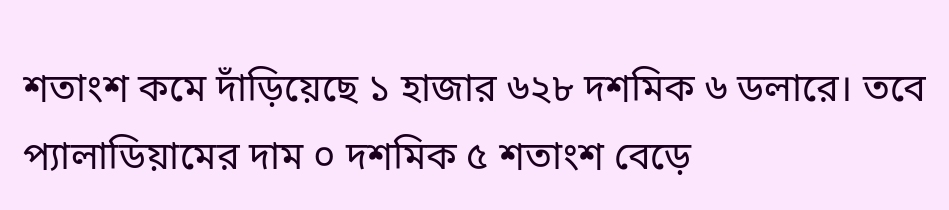শতাংশ কমে দাঁড়িয়েছে ১ হাজার ৬২৮ দশমিক ৬ ডলারে। তবে প্যালাডিয়ামের দাম ০ দশমিক ৫ শতাংশ বেড়ে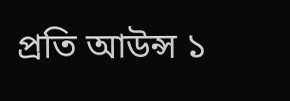প্রতি আউন্স ১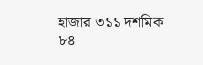হাজার ৩১১ দশমিক ৮৪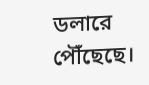ডলারে পৌঁছেছে।